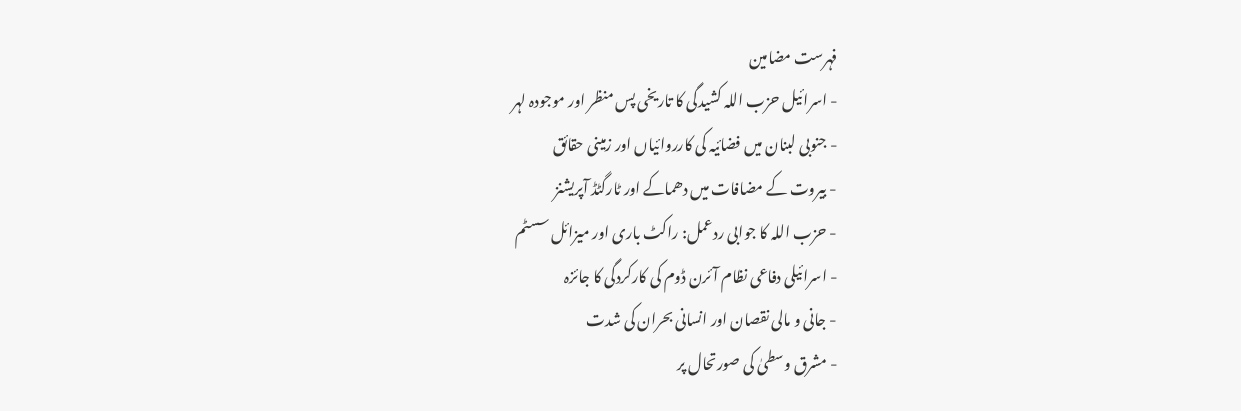فہرست مضامین
- اسرائیل حزب اللہ کشیدگی کا تاریخی پس منظر اور موجودہ لہر
- جنوبی لبنان میں فضائیہ کی کارروائیاں اور زمینی حقائق
- بیروت کے مضافات میں دھماکے اور ٹارگٹڈ آپریشنز
- حزب اللہ کا جوابی ردعمل: راکٹ باری اور میزائل سسٹم
- اسرائیلی دفاعی نظام آئرن ڈوم کی کارکردگی کا جائزہ
- جانی و مالی نقصان اور انسانی بحران کی شدت
- مشرق وسطیٰ کی صورتحال پر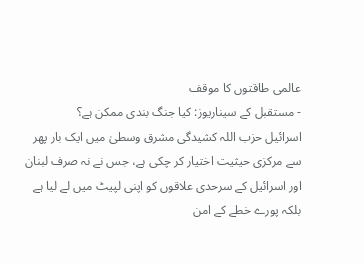عالمی طاقتوں کا موقف
- مستقبل کے سیناریوز: کیا جنگ بندی ممکن ہے؟
اسرائیل حزب اللہ کشیدگی مشرق وسطیٰ میں ایک بار پھر سے مرکزی حیثیت اختیار کر چکی ہے، جس نے نہ صرف لبنان اور اسرائیل کے سرحدی علاقوں کو اپنی لپیٹ میں لے لیا ہے بلکہ پورے خطے کے امن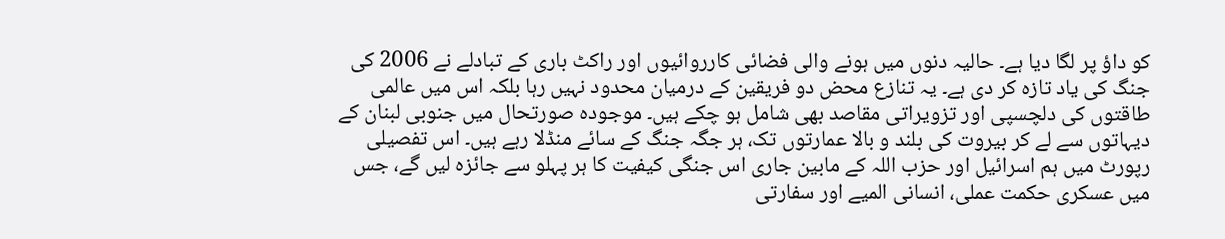کو داؤ پر لگا دیا ہے۔ حالیہ دنوں میں ہونے والی فضائی کارروائیوں اور راکٹ باری کے تبادلے نے 2006 کی جنگ کی یاد تازہ کر دی ہے۔ یہ تنازع محض دو فریقین کے درمیان محدود نہیں رہا بلکہ اس میں عالمی طاقتوں کی دلچسپی اور تزویراتی مقاصد بھی شامل ہو چکے ہیں۔ موجودہ صورتحال میں جنوبی لبنان کے دیہاتوں سے لے کر بیروت کی بلند و بالا عمارتوں تک، ہر جگہ جنگ کے سائے منڈلا رہے ہیں۔ اس تفصیلی رپورٹ میں ہم اسرائیل اور حزب اللہ کے مابین جاری اس جنگی کیفیت کا ہر پہلو سے جائزہ لیں گے، جس میں عسکری حکمت عملی، انسانی المیے اور سفارتی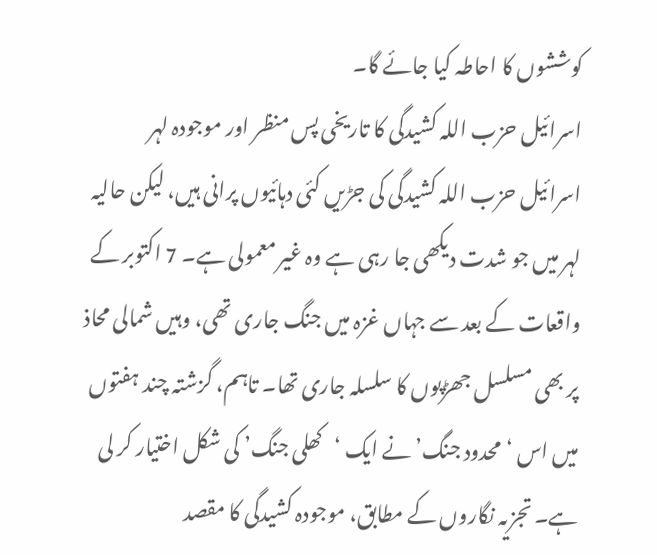کوششوں کا احاطہ کیا جائے گا۔
اسرائیل حزب اللہ کشیدگی کا تاریخی پس منظر اور موجودہ لہر
اسرائیل حزب اللہ کشیدگی کی جڑیں کئی دہائیوں پرانی ہیں، لیکن حالیہ لہر میں جو شدت دیکھی جا رہی ہے وہ غیر معمولی ہے۔ 7 اکتوبر کے واقعات کے بعد سے جہاں غزہ میں جنگ جاری تھی، وہیں شمالی محاذ پر بھی مسلسل جھڑپوں کا سلسلہ جاری تھا۔ تاہم، گزشتہ چند ہفتوں میں اس ‘محدود جنگ’ نے ایک ‘کھلی جنگ’ کی شکل اختیار کر لی ہے۔ تجزیہ نگاروں کے مطابق، موجودہ کشیدگی کا مقصد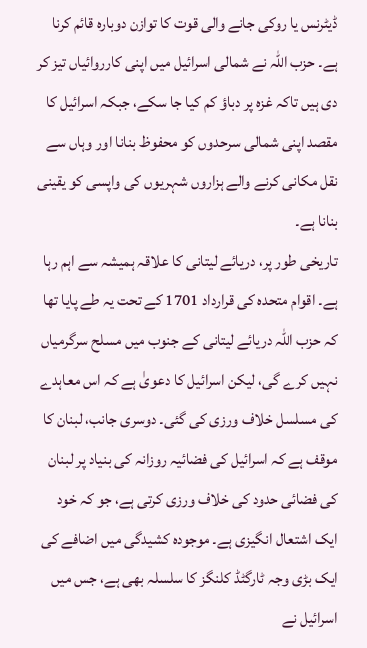ڈیٹرنس یا روکی جانے والی قوت کا توازن دوبارہ قائم کرنا ہے۔ حزب اللہ نے شمالی اسرائیل میں اپنی کارروائیاں تیز کر دی ہیں تاکہ غزہ پر دباؤ کم کیا جا سکے، جبکہ اسرائیل کا مقصد اپنی شمالی سرحدوں کو محفوظ بنانا اور وہاں سے نقل مکانی کرنے والے ہزاروں شہریوں کی واپسی کو یقینی بنانا ہے۔
تاریخی طور پر، دریائے لیتانی کا علاقہ ہمیشہ سے اہم رہا ہے۔ اقوام متحدہ کی قرارداد 1701 کے تحت یہ طے پایا تھا کہ حزب اللہ دریائے لیتانی کے جنوب میں مسلح سرگرمیاں نہیں کرے گی، لیکن اسرائیل کا دعویٰ ہے کہ اس معاہدے کی مسلسل خلاف ورزی کی گئی۔ دوسری جانب، لبنان کا موقف ہے کہ اسرائیل کی فضائیہ روزانہ کی بنیاد پر لبنان کی فضائی حدود کی خلاف ورزی کرتی ہے، جو کہ خود ایک اشتعال انگیزی ہے۔ موجودہ کشیدگی میں اضافے کی ایک بڑی وجہ ٹارگٹڈ کلنگز کا سلسلہ بھی ہے، جس میں اسرائیل نے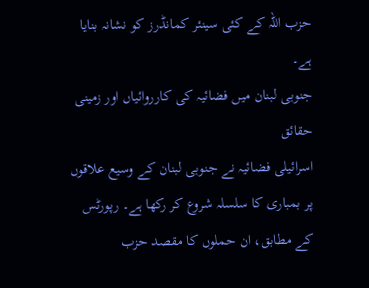حزب اللہ کے کئی سینئر کمانڈرز کو نشانہ بنایا ہے۔
جنوبی لبنان میں فضائیہ کی کارروائیاں اور زمینی حقائق
اسرائیلی فضائیہ نے جنوبی لبنان کے وسیع علاقوں پر بمباری کا سلسلہ شروع کر رکھا ہے۔ رپورٹس کے مطابق، ان حملوں کا مقصد حزب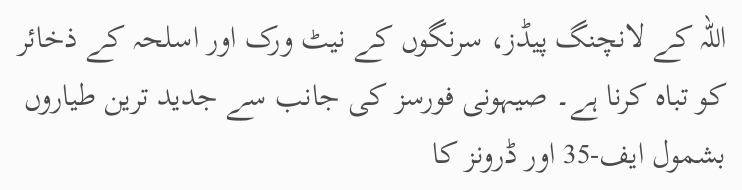اللہ کے لانچنگ پیڈز، سرنگوں کے نیٹ ورک اور اسلحہ کے ذخائر کو تباہ کرنا ہے۔ صیہونی فورسز کی جانب سے جدید ترین طیاروں بشمول ایف-35 اور ڈرونز کا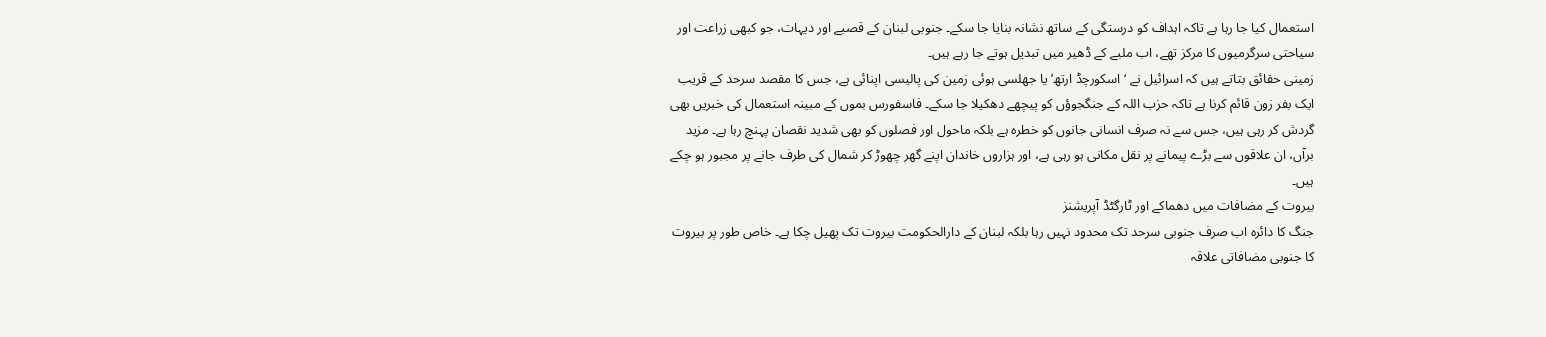استعمال کیا جا رہا ہے تاکہ اہداف کو درستگی کے ساتھ نشانہ بنایا جا سکے۔ جنوبی لبنان کے قصبے اور دیہات، جو کبھی زراعت اور سیاحتی سرگرمیوں کا مرکز تھے، اب ملبے کے ڈھیر میں تبدیل ہوتے جا رہے ہیں۔
زمینی حقائق بتاتے ہیں کہ اسرائیل نے ‘اسکورچڈ ارتھ’ یا جھلسی ہوئی زمین کی پالیسی اپنائی ہے، جس کا مقصد سرحد کے قریب ایک بفر زون قائم کرنا ہے تاکہ حزب اللہ کے جنگجوؤں کو پیچھے دھکیلا جا سکے۔ فاسفورس بموں کے مبینہ استعمال کی خبریں بھی گردش کر رہی ہیں، جس سے نہ صرف انسانی جانوں کو خطرہ ہے بلکہ ماحول اور فصلوں کو بھی شدید نقصان پہنچ رہا ہے۔ مزید برآں، ان علاقوں سے بڑے پیمانے پر نقل مکانی ہو رہی ہے، اور ہزاروں خاندان اپنے گھر چھوڑ کر شمال کی طرف جانے پر مجبور ہو چکے ہیں۔
بیروت کے مضافات میں دھماکے اور ٹارگٹڈ آپریشنز
جنگ کا دائرہ اب صرف جنوبی سرحد تک محدود نہیں رہا بلکہ لبنان کے دارالحکومت بیروت تک پھیل چکا ہے۔ خاص طور پر بیروت کا جنوبی مضافاتی علاقہ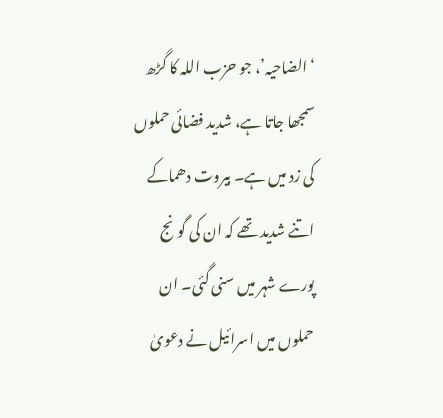‘الضاحیہ’، جو حزب اللہ کا گڑھ سمجھا جاتا ہے، شدید فضائی حملوں کی زد میں ہے۔ بیروت دھماکے اتنے شدید تھے کہ ان کی گونج پورے شہر میں سنی گئی۔ ان حملوں میں اسرائیل نے دعویٰ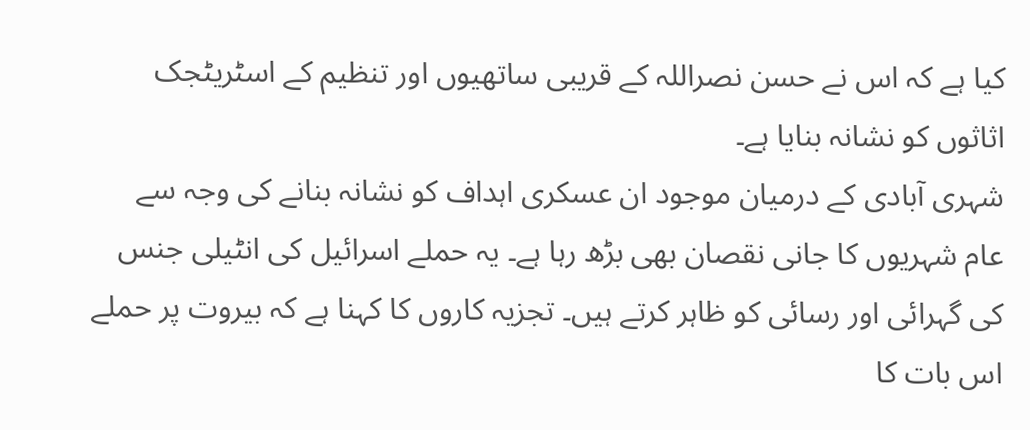کیا ہے کہ اس نے حسن نصراللہ کے قریبی ساتھیوں اور تنظیم کے اسٹریٹجک اثاثوں کو نشانہ بنایا ہے۔
شہری آبادی کے درمیان موجود ان عسکری اہداف کو نشانہ بنانے کی وجہ سے عام شہریوں کا جانی نقصان بھی بڑھ رہا ہے۔ یہ حملے اسرائیل کی انٹیلی جنس کی گہرائی اور رسائی کو ظاہر کرتے ہیں۔ تجزیہ کاروں کا کہنا ہے کہ بیروت پر حملے اس بات کا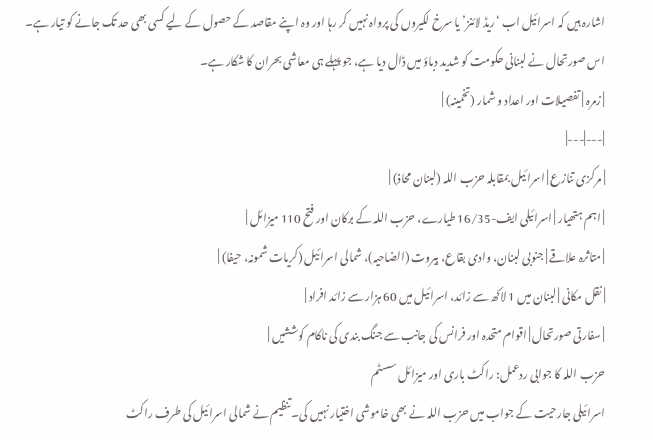اشارہ ہیں کہ اسرائیل اب ‘ریڈ لائنز’ یا سرخ لکیروں کی پرواہ نہیں کر رہا اور وہ اپنے مقاصد کے حصول کے لیے کسی بھی حد تک جانے کو تیار ہے۔ اس صورتحال نے لبنانی حکومت کو شدید دباؤ میں ڈال دیا ہے، جو پہلے ہی معاشی بحران کا شکار ہے۔
| زمرہ | تفصیلات اور اعداد و شمار (تخمینہ) |
|---|---|
| مرکزی تنازع | اسرائیل بمقابلہ حزب اللہ (لبنان محاذ) |
| اہم ہتھیار | اسرائیلی ایف-16/35 طیارے، حزب اللہ کے برکان اور فتح 110 میزائل |
| متاثرہ علاقے | جنوبی لبنان، وادی بقاع، بیروت (الضاحیہ)، شمالی اسرائیل (کریات شمونہ، حیفا) |
| نقل مکانی | لبنان میں 1 لاکھ سے زائد، اسرائیل میں 60 ہزار سے زائد افراد |
| سفارتی صورتحال | اقوام متحدہ اور فرانس کی جانب سے جنگ بندی کی ناکام کوششیں |
حزب اللہ کا جوابی ردعمل: راکٹ باری اور میزائل سسٹم
اسرائیلی جارحیت کے جواب میں حزب اللہ نے بھی خاموشی اختیار نہیں کی۔ تنظیم نے شمالی اسرائیل کی طرف راکٹ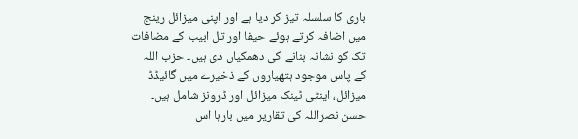باری کا سلسلہ تیز کر دیا ہے اور اپنی میزائل رینج میں اضافہ کرتے ہوئے حیفا اور تل ابیب کے مضافات تک کو نشانہ بنانے کی دھمکیاں دی ہیں۔ حزب اللہ کے پاس موجود ہتھیاروں کے ذخیرے میں گائیڈڈ میزائل، اینٹی ٹینک میزائل اور ڈرونز شامل ہیں۔ حسن نصراللہ کی تقاریر میں بارہا اس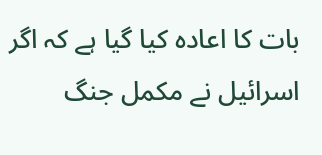بات کا اعادہ کیا گیا ہے کہ اگر اسرائیل نے مکمل جنگ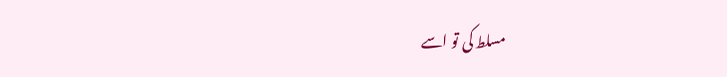مسلط کی تو اسے